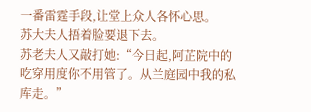一番雷霆手段,让堂上众人各怀心思。
苏大夫人捂着脸要退下去。
苏老夫人又敲打她:“今日起,阿芷院中的吃穿用度你不用管了。从兰庭园中我的私库走。”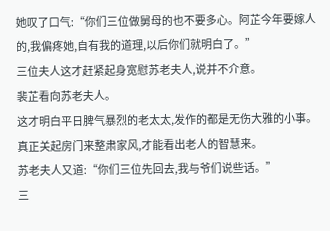她叹了口气:“你们三位做舅母的也不要多心。阿芷今年要嫁人的,我偏疼她,自有我的道理,以后你们就明白了。”
三位夫人这才赶紧起身宽慰苏老夫人,说并不介意。
裴芷看向苏老夫人。
这才明白平日脾气暴烈的老太太,发作的都是无伤大雅的小事。
真正关起房门来整肃家风,才能看出老人的智慧来。
苏老夫人又道:“你们三位先回去,我与爷们说些话。”
三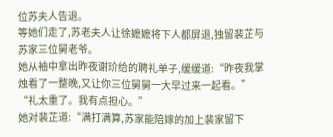位苏夫人告退。
等她们走了,苏老夫人让徐嬷嬷将下人都屏退,独留裴芷与苏家三位舅老爷。
她从袖中拿出昨夜谢玠给的聘礼单子,缓缓道:“昨夜我掌烛看了一整晚,又让你三位舅舅一大早过来一起看。”
“礼太重了。我有点担心。”
她对裴芷道:“满打满算,苏家能陪嫁的加上裴家留下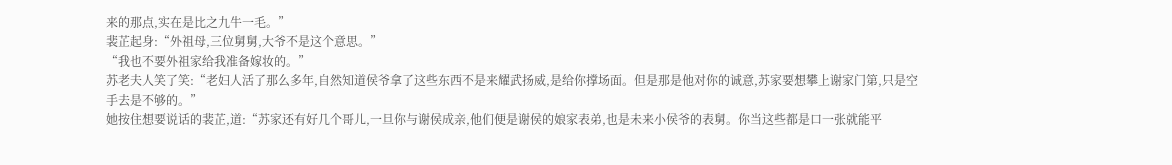来的那点,实在是比之九牛一毛。”
裴芷起身:“外祖母,三位舅舅,大爷不是这个意思。”
“我也不要外祖家给我准备嫁妆的。”
苏老夫人笑了笑:“老妇人活了那么多年,自然知道侯爷拿了这些东西不是来耀武扬威,是给你撑场面。但是那是他对你的诚意,苏家要想攀上谢家门第,只是空手去是不够的。”
她按住想要说话的裴芷,道:“苏家还有好几个哥儿,一旦你与谢侯成亲,他们便是谢侯的娘家表弟,也是未来小侯爷的表舅。你当这些都是口一张就能平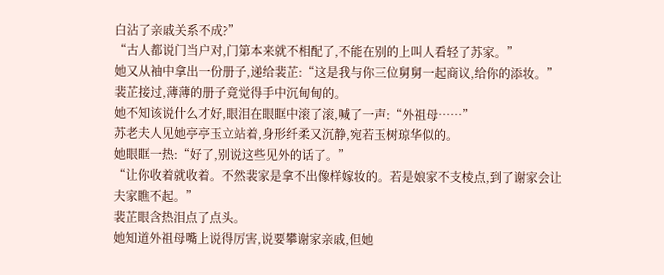白沾了亲戚关系不成?”
“古人都说门当户对,门第本来就不相配了,不能在别的上叫人看轻了苏家。”
她又从袖中拿出一份册子,递给裴芷:“这是我与你三位舅舅一起商议,给你的添妆。”
裴芷接过,薄薄的册子竟觉得手中沉甸甸的。
她不知该说什么才好,眼泪在眼眶中滚了滚,喊了一声:“外祖母……”
苏老夫人见她亭亭玉立站着,身形纤柔又沉静,宛若玉树琼华似的。
她眼眶一热:“好了,别说这些见外的话了。”
“让你收着就收着。不然裴家是拿不出像样嫁妆的。若是娘家不支棱点,到了谢家会让夫家瞧不起。”
裴芷眼含热泪点了点头。
她知道外祖母嘴上说得厉害,说要攀谢家亲戚,但她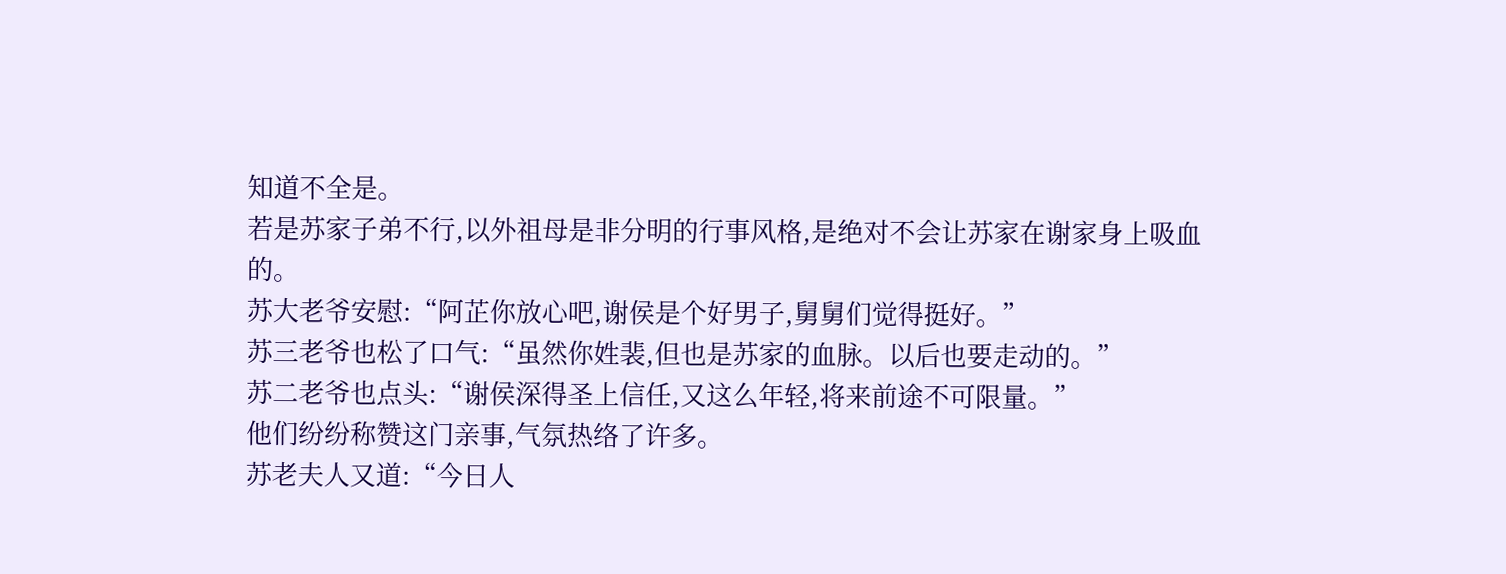知道不全是。
若是苏家子弟不行,以外祖母是非分明的行事风格,是绝对不会让苏家在谢家身上吸血的。
苏大老爷安慰:“阿芷你放心吧,谢侯是个好男子,舅舅们觉得挺好。”
苏三老爷也松了口气:“虽然你姓裴,但也是苏家的血脉。以后也要走动的。”
苏二老爷也点头:“谢侯深得圣上信任,又这么年轻,将来前途不可限量。”
他们纷纷称赞这门亲事,气氛热络了许多。
苏老夫人又道:“今日人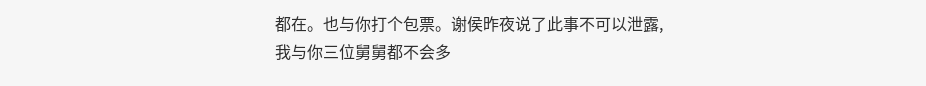都在。也与你打个包票。谢侯昨夜说了此事不可以泄露,我与你三位舅舅都不会多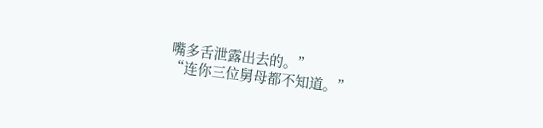嘴多舌泄露出去的。”
“连你三位舅母都不知道。”